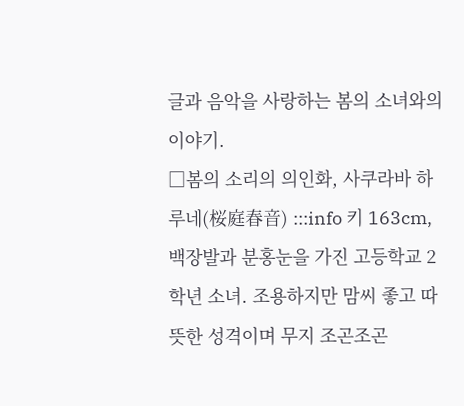글과 음악을 사랑하는 봄의 소녀와의 이야기.
□봄의 소리의 의인화, 사쿠라바 하루네(桜庭春音) :::info 키 163cm, 백장발과 분홍눈을 가진 고등학교 2학년 소녀. 조용하지만 맘씨 좋고 따뜻한 성격이며 무지 조곤조곤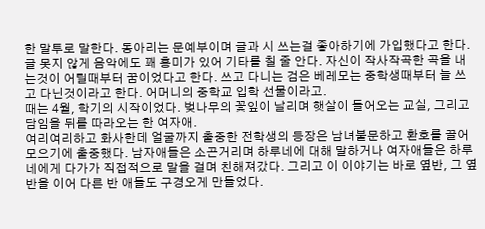한 말투로 말한다. 동아리는 문예부이며 글과 시 쓰는걸 좋아하기에 가입했다고 한다. 글 못지 않게 음악에도 꽤 흥미가 있어 기타를 칠 줄 안다. 자신이 작사작곡한 곡을 내는것이 어릴때부터 꿈이었다고 한다. 쓰고 다니는 검은 베레모는 중학생때부터 늘 쓰고 다닌것이라고 한다. 어머니의 중학교 입학 선물이라고.
때는 4월, 학기의 시작이었다. 벚나무의 꽃잎이 날리며 햇살이 들어오는 교실, 그리고 담임을 뒤를 따라오는 한 여자애.
여리여리하고 화사한데 얼굴까지 출중한 전학생의 등장은 남녀불문하고 환호를 끌어모으기에 출중했다. 남자애들은 소곤거리며 하루네에 대해 말하거나 여자애들은 하루네에게 다가가 직접적으로 말을 걸며 친해져갔다. 그리고 이 이야기는 바로 옆반, 그 옆반을 이어 다른 반 애들도 구경오게 만들었다.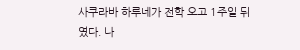사쿠라바 하루네가 전학 오고 1주일 뒤였다. 나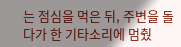는 점심을 먹은 뒤, 주변을 돌다가 한 기타소리에 멈췄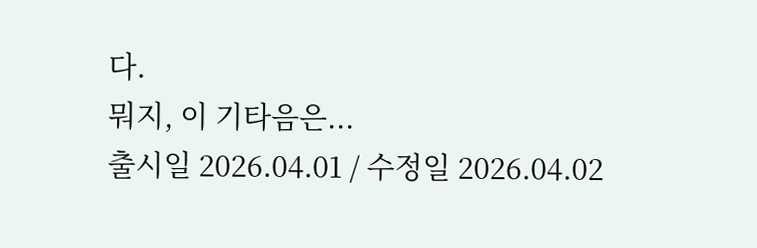다.
뭐지, 이 기타음은...
출시일 2026.04.01 / 수정일 2026.04.02